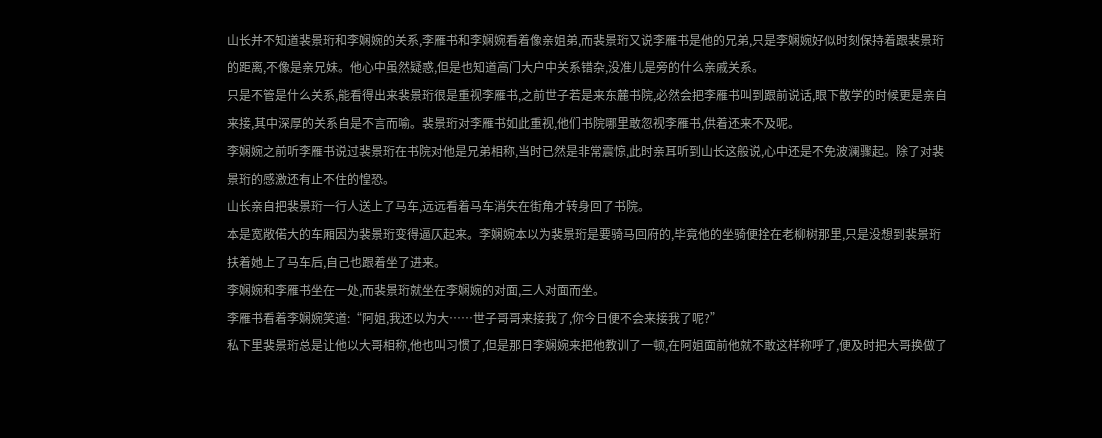山长并不知道裴景珩和李娴婉的关系,李雁书和李娴婉看着像亲姐弟,而裴景珩又说李雁书是他的兄弟,只是李娴婉好似时刻保持着跟裴景珩的距离,不像是亲兄妹。他心中虽然疑惑,但是也知道高门大户中关系错杂,没准儿是旁的什么亲戚关系。
只是不管是什么关系,能看得出来裴景珩很是重视李雁书,之前世子若是来东麓书院,必然会把李雁书叫到跟前说话,眼下散学的时候更是亲自来接,其中深厚的关系自是不言而喻。裴景珩对李雁书如此重视,他们书院哪里敢忽视李雁书,供着还来不及呢。
李娴婉之前听李雁书说过裴景珩在书院对他是兄弟相称,当时已然是非常震惊,此时亲耳听到山长这般说,心中还是不免波澜骤起。除了对裴景珩的感激还有止不住的惶恐。
山长亲自把裴景珩一行人送上了马车,远远看着马车消失在街角才转身回了书院。
本是宽敞偌大的车厢因为裴景珩变得逼仄起来。李娴婉本以为裴景珩是要骑马回府的,毕竟他的坐骑便拴在老柳树那里,只是没想到裴景珩扶着她上了马车后,自己也跟着坐了进来。
李娴婉和李雁书坐在一处,而裴景珩就坐在李娴婉的对面,三人对面而坐。
李雁书看着李娴婉笑道:“阿姐,我还以为大……世子哥哥来接我了,你今日便不会来接我了呢?”
私下里裴景珩总是让他以大哥相称,他也叫习惯了,但是那日李娴婉来把他教训了一顿,在阿姐面前他就不敢这样称呼了,便及时把大哥换做了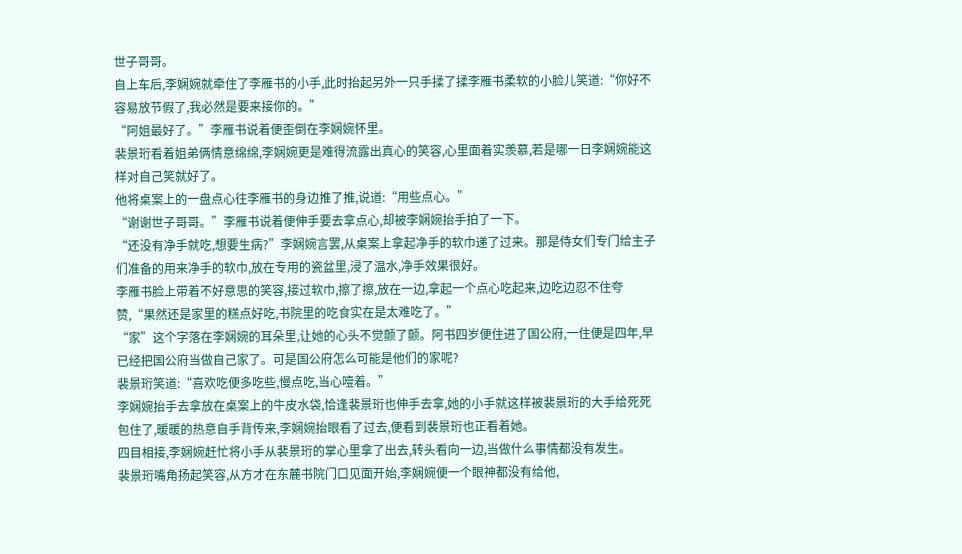世子哥哥。
自上车后,李娴婉就牵住了李雁书的小手,此时抬起另外一只手揉了揉李雁书柔软的小脸儿笑道:“你好不容易放节假了,我必然是要来接你的。”
“阿姐最好了。”李雁书说着便歪倒在李娴婉怀里。
裴景珩看着姐弟俩情意绵绵,李娴婉更是难得流露出真心的笑容,心里面着实羡慕,若是哪一日李娴婉能这样对自己笑就好了。
他将桌案上的一盘点心往李雁书的身边推了推,说道:“用些点心。”
“谢谢世子哥哥。”李雁书说着便伸手要去拿点心,却被李娴婉抬手拍了一下。
“还没有净手就吃,想要生病?”李娴婉言罢,从桌案上拿起净手的软巾递了过来。那是侍女们专门给主子们准备的用来净手的软巾,放在专用的瓷盆里,浸了温水,净手效果很好。
李雁书脸上带着不好意思的笑容,接过软巾,擦了擦,放在一边,拿起一个点心吃起来,边吃边忍不住夸赞,“果然还是家里的糕点好吃,书院里的吃食实在是太难吃了。”
“家”这个字落在李娴婉的耳朵里,让她的心头不觉颤了颤。阿书四岁便住进了国公府,一住便是四年,早已经把国公府当做自己家了。可是国公府怎么可能是他们的家呢?
裴景珩笑道:“喜欢吃便多吃些,慢点吃,当心噎着。”
李娴婉抬手去拿放在桌案上的牛皮水袋,恰逢裴景珩也伸手去拿,她的小手就这样被裴景珩的大手给死死包住了,暖暖的热意自手背传来,李娴婉抬眼看了过去,便看到裴景珩也正看着她。
四目相接,李娴婉赶忙将小手从裴景珩的掌心里拿了出去,转头看向一边,当做什么事情都没有发生。
裴景珩嘴角扬起笑容,从方才在东麓书院门口见面开始,李娴婉便一个眼神都没有给他,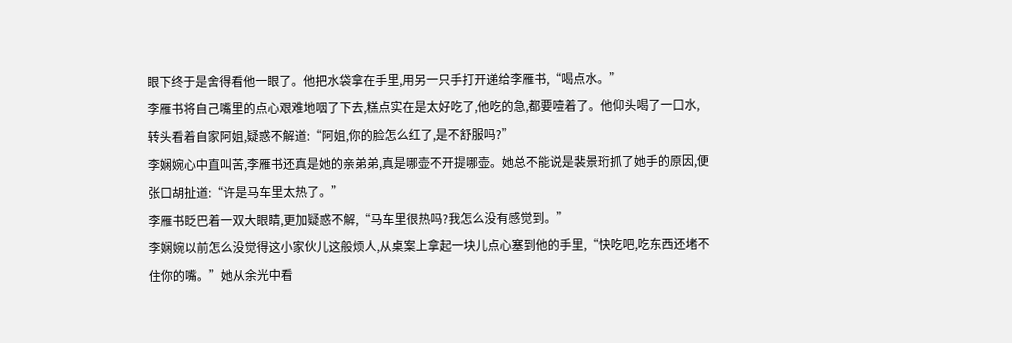眼下终于是舍得看他一眼了。他把水袋拿在手里,用另一只手打开递给李雁书,“喝点水。”
李雁书将自己嘴里的点心艰难地咽了下去,糕点实在是太好吃了,他吃的急,都要噎着了。他仰头喝了一口水,转头看着自家阿姐,疑惑不解道:“阿姐,你的脸怎么红了,是不舒服吗?”
李娴婉心中直叫苦,李雁书还真是她的亲弟弟,真是哪壶不开提哪壶。她总不能说是裴景珩抓了她手的原因,便张口胡扯道:“许是马车里太热了。”
李雁书眨巴着一双大眼睛,更加疑惑不解,“马车里很热吗?我怎么没有感觉到。”
李娴婉以前怎么没觉得这小家伙儿这般烦人,从桌案上拿起一块儿点心塞到他的手里,“快吃吧,吃东西还堵不住你的嘴。”她从余光中看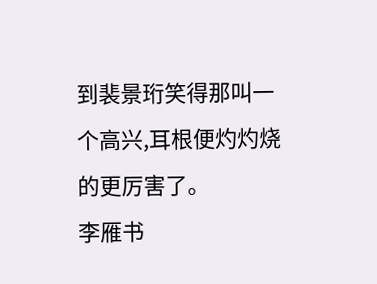到裴景珩笑得那叫一个高兴,耳根便灼灼烧的更厉害了。
李雁书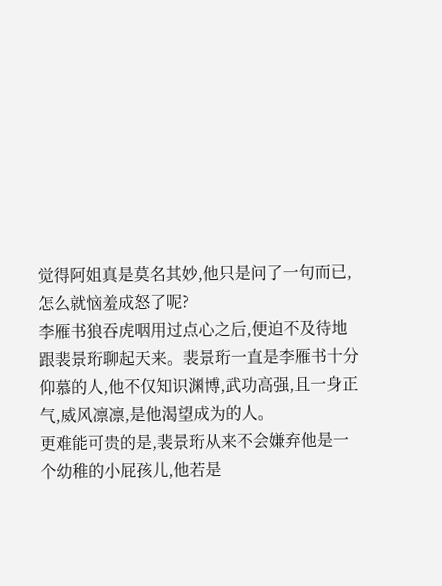觉得阿姐真是莫名其妙,他只是问了一句而已,怎么就恼羞成怒了呢?
李雁书狼吞虎咽用过点心之后,便迫不及待地跟裴景珩聊起天来。裴景珩一直是李雁书十分仰慕的人,他不仅知识渊博,武功高强,且一身正气,威风凛凛,是他渴望成为的人。
更难能可贵的是,裴景珩从来不会嫌弃他是一个幼稚的小屁孩儿,他若是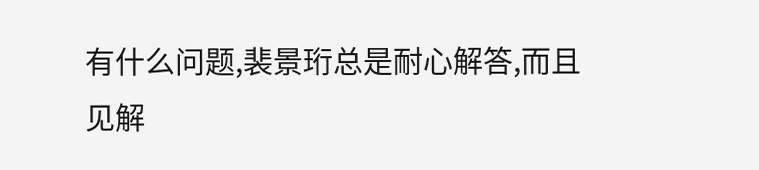有什么问题,裴景珩总是耐心解答,而且见解